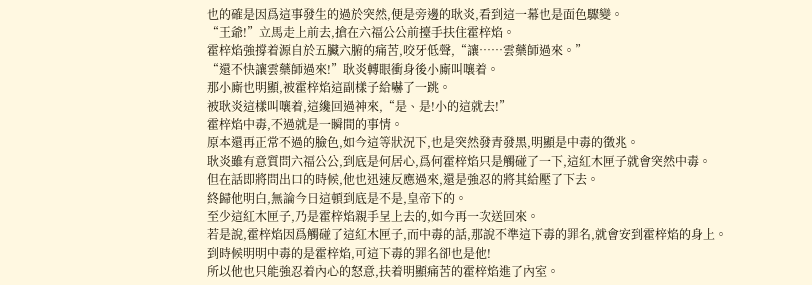也的確是因爲這事發生的過於突然,便是旁邊的耿炎,看到這一幕也是面色驟變。
“王爺!”立馬走上前去,搶在六福公公前擡手扶住霍梓焰。
霍梓焰強撐着源自於五臟六腑的痛苦,咬牙低聲,“讓……雲藥師過來。”
“還不快讓雲藥師過來!”耿炎轉眼衝身後小廝叫嚷着。
那小廝也明顯,被霍梓焰這副樣子給嚇了一跳。
被耿炎這樣叫嚷着,這纔回過神來,“是、是!小的這就去!”
霍梓焰中毒,不過就是一瞬間的事情。
原本還再正常不過的臉色,如今這等狀況下,也是突然發青發黑,明顯是中毒的徵兆。
耿炎雖有意質問六福公公,到底是何居心,爲何霍梓焰只是觸碰了一下,這紅木匣子就會突然中毒。
但在話即將問出口的時候,他也迅速反應過來,還是強忍的將其給壓了下去。
終歸他明白,無論今日這頓到底是不是,皇帝下的。
至少這紅木匣子,乃是霍梓焰親手呈上去的,如今再一次送回來。
若是說,霍梓焰因爲觸碰了這紅木匣子,而中毒的話,那說不準這下毒的罪名,就會安到霍梓焰的身上。
到時候明明中毒的是霍梓焰,可這下毒的罪名卻也是他!
所以他也只能強忍着內心的怒意,扶着明顯痛苦的霍梓焰進了內室。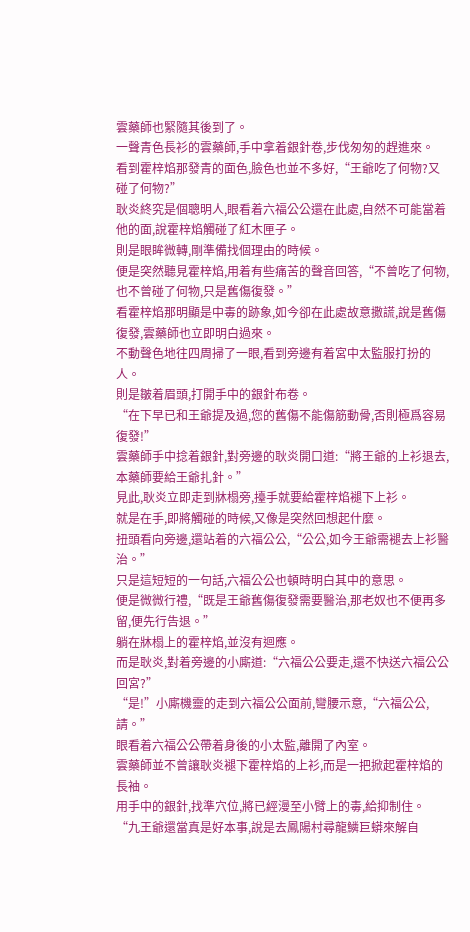雲藥師也緊隨其後到了。
一聲青色長衫的雲藥師,手中拿着銀針卷,步伐匆匆的趕進來。
看到霍梓焰那發青的面色,臉色也並不多好,“王爺吃了何物?又碰了何物?”
耿炎終究是個聰明人,眼看着六福公公還在此處,自然不可能當着他的面,說霍梓焰觸碰了紅木匣子。
則是眼眸微轉,剛準備找個理由的時候。
便是突然聽見霍梓焰,用着有些痛苦的聲音回答,“不曾吃了何物,也不曾碰了何物,只是舊傷復發。”
看霍梓焰那明顯是中毒的跡象,如今卻在此處故意撒謊,說是舊傷復發,雲藥師也立即明白過來。
不動聲色地往四周掃了一眼,看到旁邊有着宮中太監服打扮的人。
則是皺着眉頭,打開手中的銀針布卷。
“在下早已和王爺提及過,您的舊傷不能傷筋動骨,否則極爲容易復發!”
雲藥師手中捻着銀針,對旁邊的耿炎開口道:“將王爺的上衫退去,本藥師要給王爺扎針。”
見此,耿炎立即走到牀榻旁,擡手就要給霍梓焰褪下上衫。
就是在手,即將觸碰的時候,又像是突然回想起什麼。
扭頭看向旁邊,還站着的六福公公,“公公,如今王爺需褪去上衫醫治。”
只是這短短的一句話,六福公公也頓時明白其中的意思。
便是微微行禮,“既是王爺舊傷復發需要醫治,那老奴也不便再多留,便先行告退。”
躺在牀榻上的霍梓焰,並沒有迴應。
而是耿炎,對着旁邊的小廝道:“六福公公要走,還不快送六福公公回宮?”
“是!”小廝機靈的走到六福公公面前,彎腰示意,“六福公公,請。”
眼看着六福公公帶着身後的小太監,離開了內室。
雲藥師並不曾讓耿炎褪下霍梓焰的上衫,而是一把掀起霍梓焰的長袖。
用手中的銀針,找準穴位,將已經漫至小臂上的毒,給抑制住。
“九王爺還當真是好本事,說是去鳳陽村尋龍鱗巨蟒來解自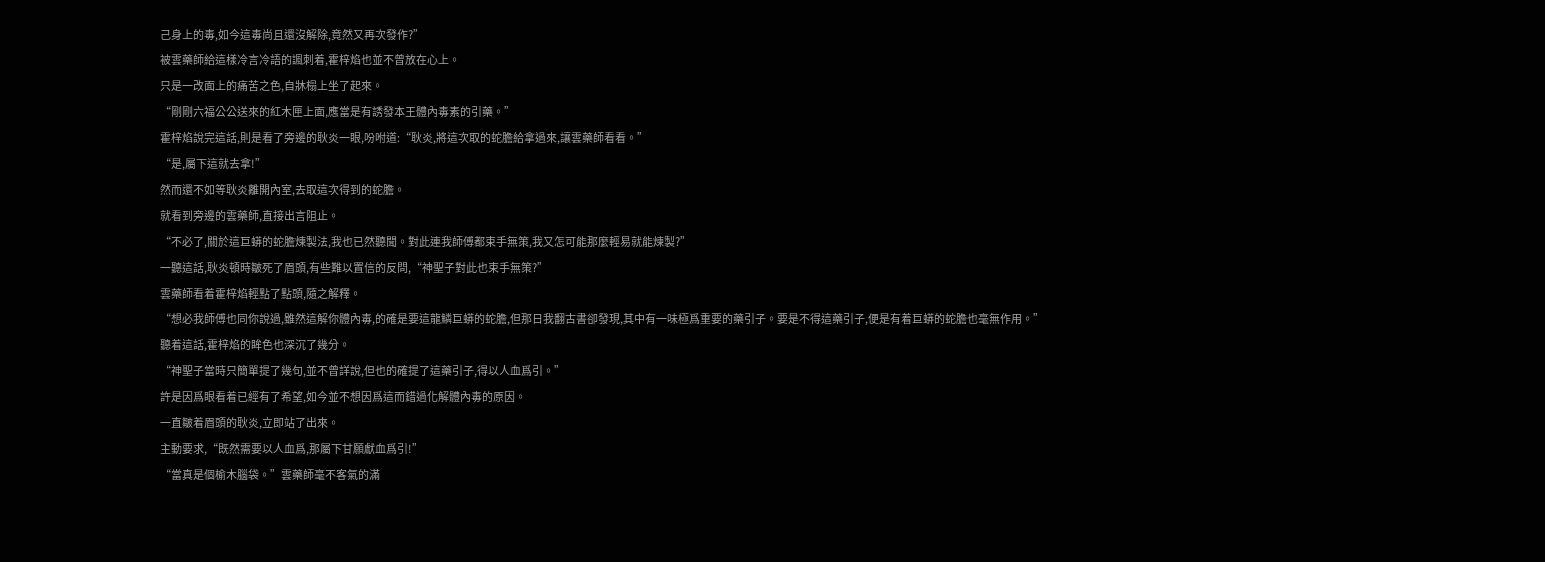己身上的毒,如今這毒尚且還沒解除,竟然又再次發作?”
被雲藥師給這樣冷言冷語的諷刺着,霍梓焰也並不曾放在心上。
只是一改面上的痛苦之色,自牀榻上坐了起來。
“剛剛六福公公送來的紅木匣上面,應當是有誘發本王體內毒素的引藥。”
霍梓焰說完這話,則是看了旁邊的耿炎一眼,吩咐道:“耿炎,將這次取的蛇膽給拿過來,讓雲藥師看看。”
“是,屬下這就去拿!”
然而還不如等耿炎離開內室,去取這次得到的蛇膽。
就看到旁邊的雲藥師,直接出言阻止。
“不必了,關於這巨蟒的蛇膽煉製法,我也已然聽聞。對此連我師傅都束手無策,我又怎可能那麼輕易就能煉製?”
一聽這話,耿炎頓時皺死了眉頭,有些難以置信的反問,“神聖子對此也束手無策?”
雲藥師看着霍梓焰輕點了點頭,隨之解釋。
“想必我師傅也同你說過,雖然這解你體內毒,的確是要這龍鱗巨蟒的蛇膽,但那日我翻古書卻發現,其中有一味極爲重要的藥引子。要是不得這藥引子,便是有着巨蟒的蛇膽也毫無作用。”
聽着這話,霍梓焰的眸色也深沉了幾分。
“神聖子當時只簡單提了幾句,並不曾詳說,但也的確提了這藥引子,得以人血爲引。”
許是因爲眼看着已經有了希望,如今並不想因爲這而錯過化解體內毒的原因。
一直皺着眉頭的耿炎,立即站了出來。
主動要求,“既然需要以人血爲,那屬下甘願獻血爲引!”
“當真是個榆木腦袋。”雲藥師毫不客氣的滿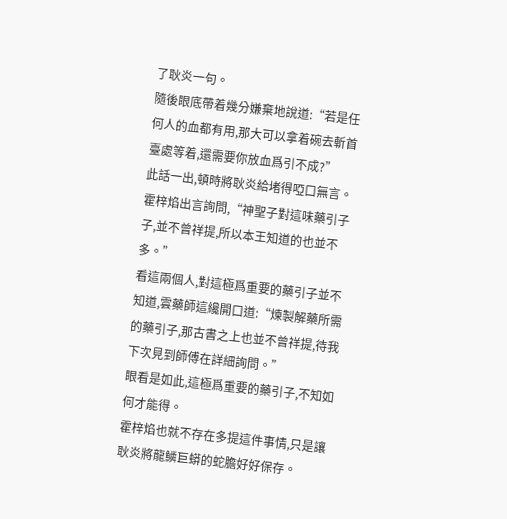了耿炎一句。
隨後眼底帶着幾分嫌棄地說道:“若是任何人的血都有用,那大可以拿着碗去斬首臺處等着,還需要你放血爲引不成?”
此話一出,頓時將耿炎給堵得啞口無言。
霍梓焰出言詢問,“神聖子對這味藥引子子,並不曾祥提,所以本王知道的也並不多。”
看這兩個人,對這極爲重要的藥引子並不知道,雲藥師這纔開口道:“煉製解藥所需的藥引子,那古書之上也並不曾祥提,待我下次見到師傅在詳細詢問。”
眼看是如此,這極爲重要的藥引子,不知如何才能得。
霍梓焰也就不存在多提這件事情,只是讓耿炎將龍鱗巨蟒的蛇膽好好保存。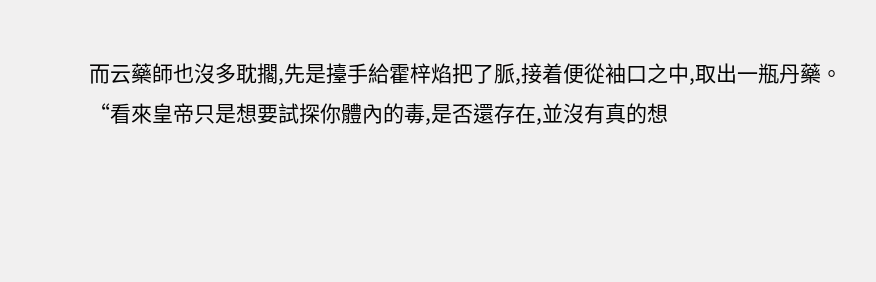而云藥師也沒多耽擱,先是擡手給霍梓焰把了脈,接着便從袖口之中,取出一瓶丹藥。
“看來皇帝只是想要試探你體內的毒,是否還存在,並沒有真的想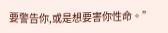要警告你,或是想要害你性命。”